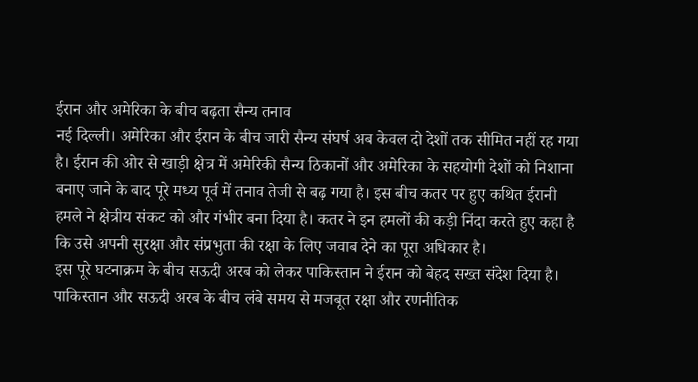ईरान और अमेरिका के बीच बढ़ता सैन्य तनाव
नई दिल्ली। अमेरिका और ईरान के बीच जारी सैन्य संघर्ष अब केवल दो देशों तक सीमित नहीं रह गया है। ईरान की ओर से खाड़ी क्षेत्र में अमेरिकी सैन्य ठिकानों और अमेरिका के सहयोगी देशों को निशाना बनाए जाने के बाद पूरे मध्य पूर्व में तनाव तेजी से बढ़ गया है। इस बीच कतर पर हुए कथित ईरानी हमले ने क्षेत्रीय संकट को और गंभीर बना दिया है। कतर ने इन हमलों की कड़ी निंदा करते हुए कहा है कि उसे अपनी सुरक्षा और संप्रभुता की रक्षा के लिए जवाब देने का पूरा अधिकार है।
इस पूरे घटनाक्रम के बीच सऊदी अरब को लेकर पाकिस्तान ने ईरान को बेहद सख्त संदेश दिया है। पाकिस्तान और सऊदी अरब के बीच लंबे समय से मजबूत रक्षा और रणनीतिक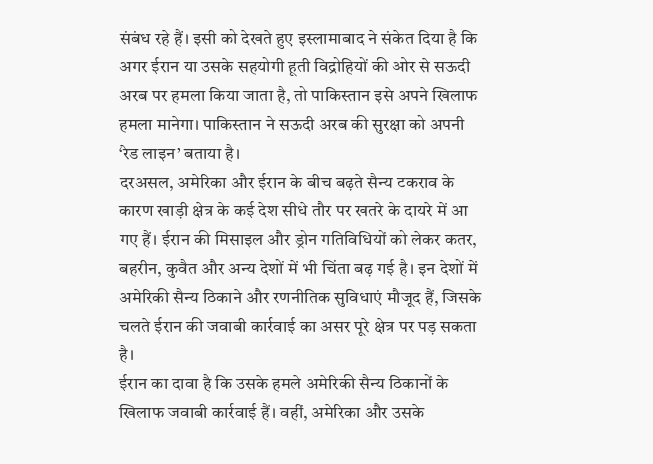संबंध रहे हैं। इसी को देखते हुए इस्लामाबाद ने संकेत दिया है कि अगर ईरान या उसके सहयोगी हूती विद्रोहियों की ओर से सऊदी अरब पर हमला किया जाता है, तो पाकिस्तान इसे अपने खिलाफ हमला मानेगा। पाकिस्तान ने सऊदी अरब की सुरक्षा को अपनी ‘रेड लाइन’ बताया है।
दरअसल, अमेरिका और ईरान के बीच बढ़ते सैन्य टकराव के कारण खाड़ी क्षेत्र के कई देश सीधे तौर पर खतरे के दायरे में आ गए हैं। ईरान की मिसाइल और ड्रोन गतिविधियों को लेकर कतर, बहरीन, कुवैत और अन्य देशों में भी चिंता बढ़ गई है। इन देशों में अमेरिकी सैन्य ठिकाने और रणनीतिक सुविधाएं मौजूद हैं, जिसके चलते ईरान की जवाबी कार्रवाई का असर पूरे क्षेत्र पर पड़ सकता है।
ईरान का दावा है कि उसके हमले अमेरिकी सैन्य ठिकानों के खिलाफ जवाबी कार्रवाई हैं। वहीं, अमेरिका और उसके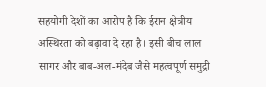सहयोगी देशों का आरोप है कि ईरान क्षेत्रीय अस्थिरता को बढ़ावा दे रहा है। इसी बीच लाल सागर और बाब-अल-मंदेब जैसे महत्वपूर्ण समुद्री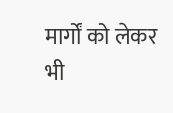मार्गों को लेकर भी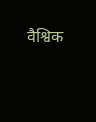वैश्विक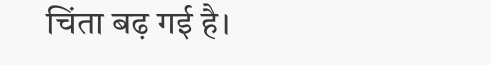चिंता बढ़ गई है।